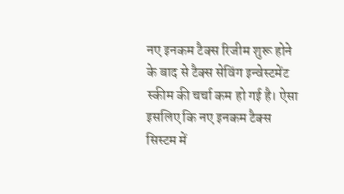नए इनकम टैक्स रिजीम शुरू होने के बाद से टैक्स सेविंग इन्वेस्टमेंट स्कीम की चर्चा कम हो गई है। ऐसा इसलिए कि नए इनकम टैक्स सिस्टम में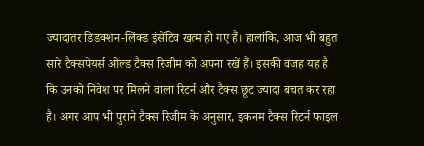ज्यादातर डिडक्शन-लिंक्ड इंसेंटिव खत्म हो गए हैं। हालांकि, आज भी बहुत सारे टैक्सपेयर्स ओल्ड टैक्स रिजीम को अपना रखें हैं। इसकी वजह यह है कि उनको निवेश पर मिलने वाला रिटर्न और टैक्स छूट ज्यादा बचत कर रहा है। अगर आप भी पुराने टैक्स रिजीम के अनुसार, इकनम टैक्स रिटर्न फाइल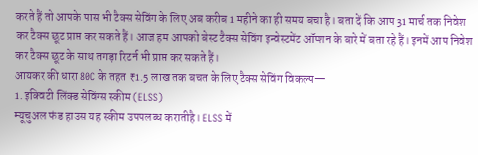करते हैं तो आपके पास भी टैक्स सेविंग के लिए अब करीब 1 महीने का ही समय बचा है। बता दें कि आप 31 मार्च तक निवेश कर टैक्स छूट प्राप्त कर सकते हैं। आज हम आपको बेस्ट टैक्स सेविंग इन्वेस्टमेंट ऑप्शन के बारे में बता रहे हैं। इनमें आप निवेश कर टैक्स छूट के साथ तगड़ा रिटर्न भी प्राप्त कर सकते हैं।
आयकर की धारा 80C के तहत ₹1.5 लाख तक बचत के लिए टैक्स सेविंग विकल्प—
1. इक्विटी लिंक्ड सेविंग्स स्कीम (ELSS)
म्यूचुअल फंड हाउस यह स्कीम उपपलब्ध करातीहै। ELSS में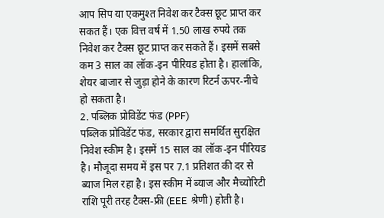आप सिप या एकमुश्त निवेश कर टैक्स छूट प्राप्त कर सकत हैं। एक वित्त वर्ष में 1.50 लाख रुपये तक निवेश कर टैक्स छूट प्राप्त कर सकते हैं। इसमें सबसे कम 3 साल का लॉक-इन पीरियड होता है। हालांकि, शेयर बाजार से जुड़ा होने के कारण रिटर्न ऊपर-नीचे हो सकता है।
2. पब्लिक प्रोविडेंट फंड (PPF)
पब्लिक प्रोविडेंट फंड, सरकार द्वारा समर्थित सुरक्षित निवेश स्कीम है। इसमें 15 साल का लॉक-इन पीरियड है। मौजूदा समय में इस पर 7.1 प्रतिशत की दर से ब्याज मिल रहा है। इस स्कीम में ब्याज और मैच्योरिटी राशि पूरी तरह टैक्स-फ्री (EEE श्रेणी) होती है।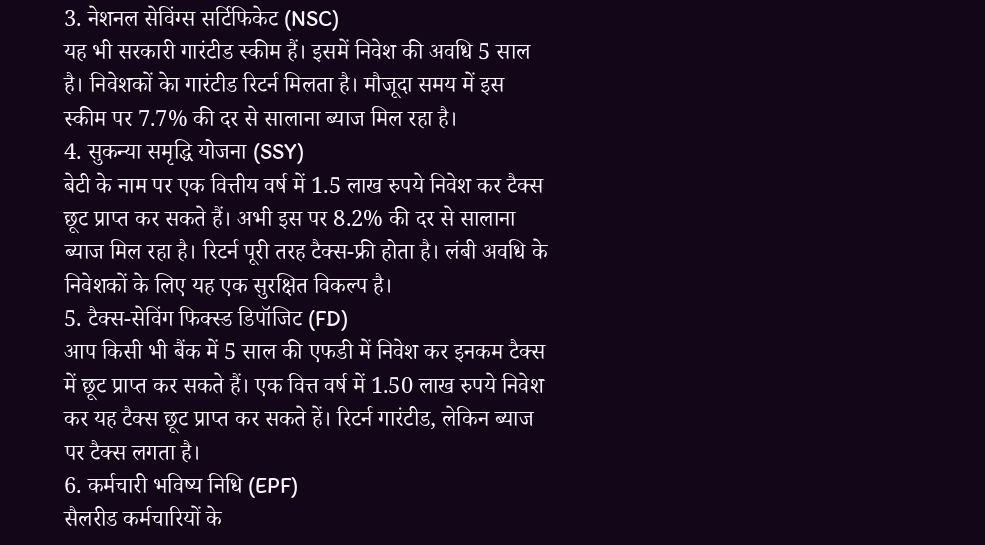3. नेशनल सेविंग्स सर्टिफिकेट (NSC)
यह भी सरकारी गारंटीड स्कीम हैं। इसमें निवेश की अवधि 5 साल है। निवेशकों केा गारंटीड रिटर्न मिलता है। मौजूदा समय में इस स्कीम पर 7.7% की दर से सालाना ब्याज मिल रहा है।
4. सुकन्या समृद्धि योजना (SSY)
बेटी के नाम पर एक वित्तीय वर्ष में 1.5 लाख रुपये निवेश कर टैक्स छूट प्राप्त कर सकते हैं। अभी इस पर 8.2% की दर से सालाना ब्याज मिल रहा है। रिटर्न पूरी तरह टैक्स-फ्री होता है। लंबी अवधि के निवेशकों के लिए यह एक सुरक्षित विकल्प है।
5. टैक्स-सेविंग फिक्स्ड डिपॉजिट (FD)
आप किसी भी बैंक में 5 साल की एफडी में निवेश कर इनकम टैक्स में छूट प्राप्त कर सकते हैं। एक वित्त वर्ष में 1.50 लाख रुपये निवेश कर यह टैक्स छूट प्राप्त कर सकते हें। रिटर्न गारंटीड, लेकिन ब्याज पर टैक्स लगता है।
6. कर्मचारी भविष्य निधि (EPF)
सैलरीड कर्मचारियों के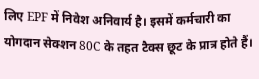लिए EPF में निवेश अनिवार्य है। इसमें कर्मचारी का योगदान सेक्शन 80C के तहत टैक्स छूट के प्रात्र होते हैं।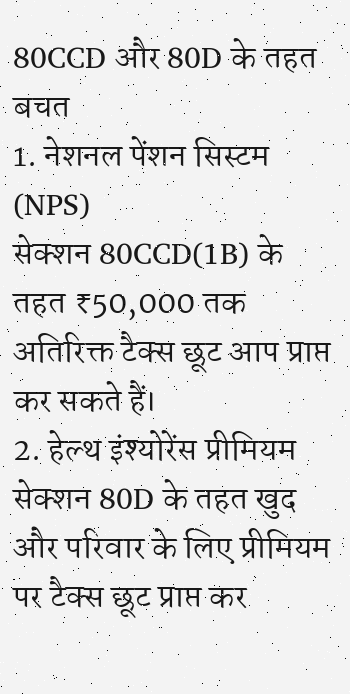80CCD और 80D के तहत बचत
1. नेशनल पेंशन सिस्टम (NPS)
सेक्शन 80CCD(1B) के तहत ₹50,000 तक अतिरिक्त टैक्स छूट आप प्राप्त कर सकते हैं।
2. हेल्थ इंश्योरेंस प्रीमियम
सेक्शन 80D के तहत खुद और परिवार के लिए प्रीमियम पर टैक्स छूट प्राप्त कर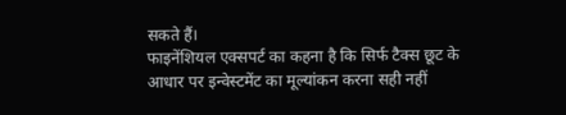सकते हैं।
फाइनेंशियल एक्सपर्ट का कहना है कि सिर्फ टैक्स छूट के आधार पर इन्वेस्टमेंट का मूल्यांकन करना सही नहीं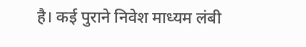है। कई पुराने निवेश माध्यम लंबी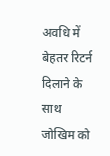अवधि में बेहतर रिटर्न दिलाने के साथ जोखिम को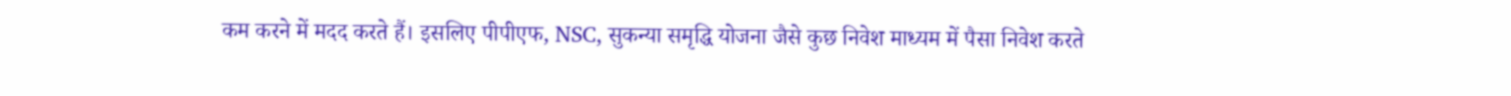कम करने में मदद करते हैं। इसलिए पीपीएफ, NSC, सुकन्या समृद्धि योजना जैसे कुछ निवेश माध्यम में पैसा निवेश करते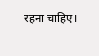रहना चाहिए।